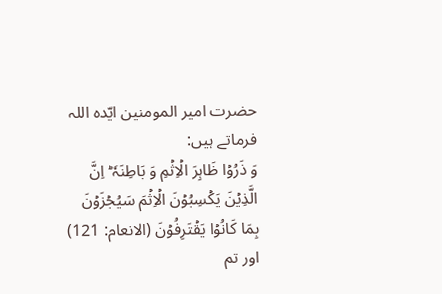حضرت امیر المومنین ایّدہ اللہ فرماتے ہیں:
وَ ذَرُوۡا ظَاہِرَ الۡاِثۡمِ وَ بَاطِنَہٗ ؕ اِنَّ الَّذِیۡنَ یَکۡسِبُوۡنَ الۡاِثۡمَ سَیُجۡزَوۡنَ بِمَا کَانُوۡا یَقۡتَرِفُوۡنَ (الانعام: 121) اور تم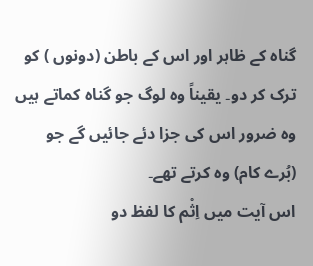گناہ کے ظاہر اور اس کے باطن (دونوں ) کو ترک کر دو۔ یقیناً وہ لوگ جو گناہ کماتے ہیں وہ ضرور اس کی جزا دئے جائیں گے جو (بُرے کام) وہ کرتے تھے۔
اس آیت میں اِثْم کا لفظ دو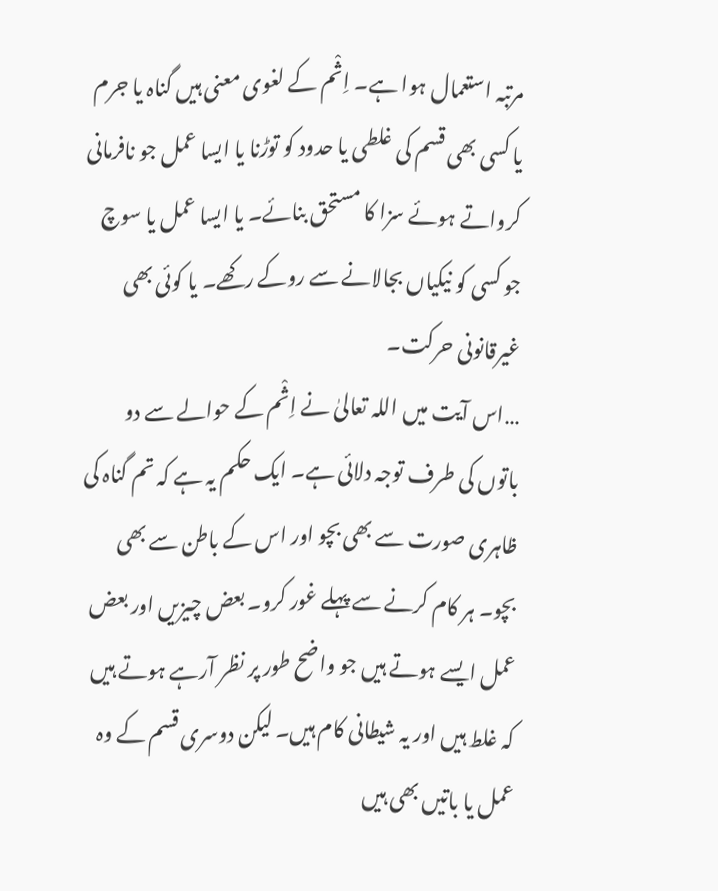مرتبہ استعمال ہوا ہے۔ اِثْم کے لغوی معنی ہیں گناہ یا جرم یا کسی بھی قسم کی غلطی یا حدود کو توڑنا یا ایسا عمل جو نافرمانی کرواتے ہوئے سزا کا مستحق بنائے۔ یا ایسا عمل یا سوچ جو کسی کو نیکیاں بجالانے سے روکے رکھے۔ یا کوئی بھی غیرقانونی حرکت۔
…اس آیت میں اللہ تعالیٰ نے اِثْم کے حوالے سے دو باتوں کی طرف توجہ دلائی ہے۔ ایک حکم یہ ہے کہ تم گناہ کی ظاہری صورت سے بھی بچو اور اس کے باطن سے بھی بچو۔ ہر کام کرنے سے پہلے غور کرو۔ بعض چیزیں اور بعض عمل ایسے ہوتے ہیں جو واضح طور پر نظر آرہے ہوتے ہیں کہ غلط ہیں اور یہ شیطانی کام ہیں۔ لیکن دوسری قسم کے وہ عمل یا باتیں بھی ہیں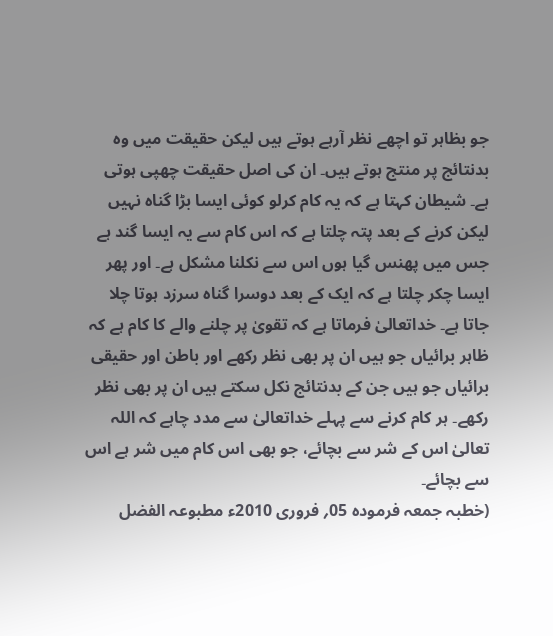جو بظاہر تو اچھے نظر آرہے ہوتے ہیں لیکن حقیقت میں وہ بدنتائج پر منتج ہوتے ہیں۔ ان کی اصل حقیقت چھپی ہوتی ہے۔ شیطان کہتا ہے کہ یہ کام کرلو کوئی ایسا بڑا گناہ نہیں لیکن کرنے کے بعد پتہ چلتا ہے کہ اس کام سے یہ ایسا گند ہے جس میں پھنس گیا ہوں اس سے نکلنا مشکل ہے۔ اور پھر ایسا چکر چلتا ہے کہ ایک کے بعد دوسرا گناہ سرزد ہوتا چلا جاتا ہے۔ خداتعالیٰ فرماتا ہے کہ تقویٰ پر چلنے والے کا کام ہے کہ ظاہر برائیاں جو ہیں ان پر بھی نظر رکھے اور باطن اور حقیقی برائیاں جو ہیں جن کے بدنتائج نکل سکتے ہیں ان پر بھی نظر رکھے۔ ہر کام کرنے سے پہلے خداتعالیٰ سے مدد چاہے کہ اللہ تعالیٰ اس کے شر سے بچائے، جو بھی اس کام میں شر ہے اس سے بچائے۔
(خطبہ جمعہ فرمودہ 05؍ فروری 2010ء مطبوعہ الفضل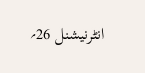انٹرنیشنل 26؍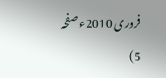فروری 2010ء صفحہ 5)